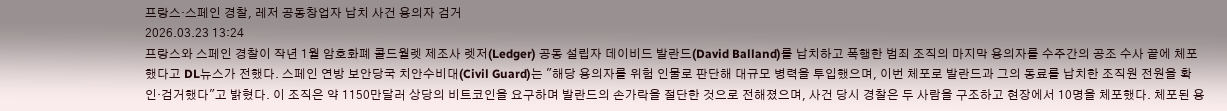프랑스·스페인 경찰, 레저 공동창업자 납치 사건 용의자 검거
2026.03.23 13:24
프랑스와 스페인 경찰이 작년 1월 암호화폐 콜드월렛 제조사 렛저(Ledger) 공동 설립자 데이비드 발란드(David Balland)를 납치하고 폭행한 범죄 조직의 마지막 용의자를 수주간의 공조 수사 끝에 체포했다고 DL뉴스가 전했다. 스페인 연방 보안당국 치안수비대(Civil Guard)는 "해당 용의자를 위험 인물로 판단해 대규모 병력을 투입했으며, 이번 체포로 발란드과 그의 동료를 납치한 조직원 전원을 확인·검거했다"고 밝혔다. 이 조직은 약 1150만달러 상당의 비트코인을 요구하며 발란드의 손가락을 절단한 것으로 전해졌으며, 사건 당시 경찰은 두 사람을 구조하고 현장에서 10명을 체포했다. 체포된 용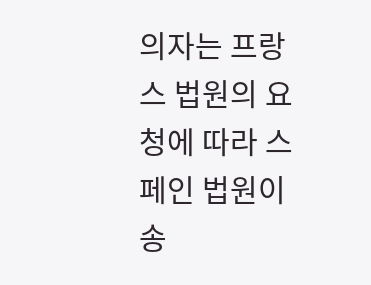의자는 프랑스 법원의 요청에 따라 스페인 법원이 송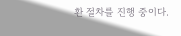환 절차를 진행 중이다.